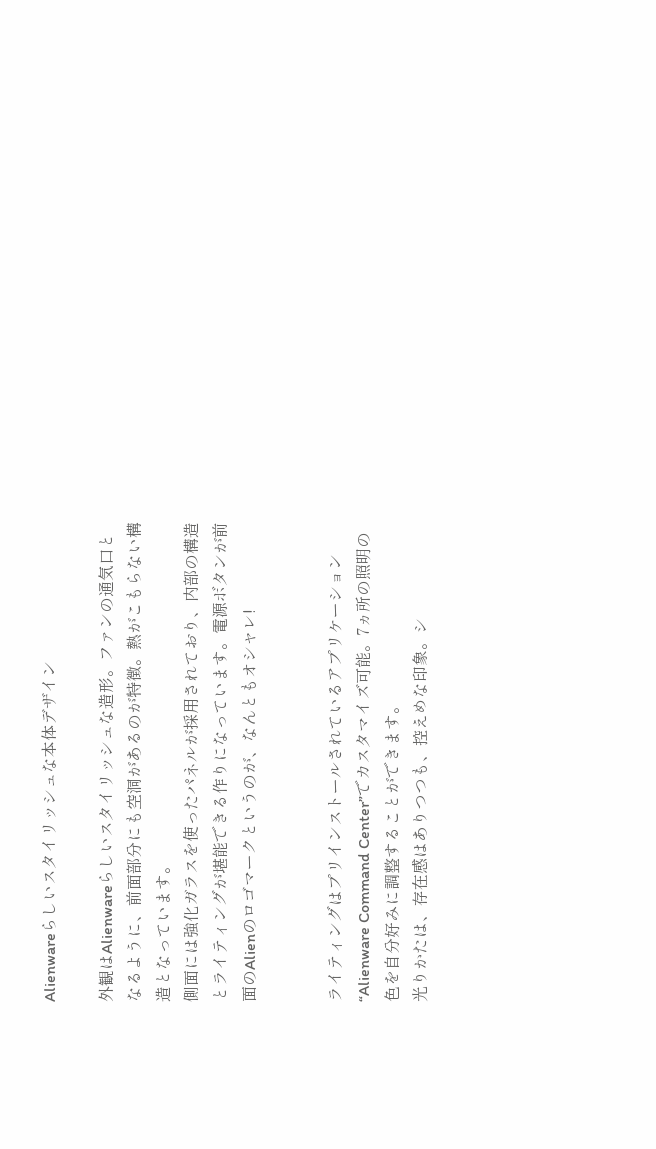Alienwareらしいスタイリッシュな本体デザイン

外観はAlienwareらしいスタイリッシュな造形。ファンの通気口となるように、前面部分にも空洞があるのが特徴。熱がこもらない構造となっています。
側面には強化ガラスを使ったパネルが採用されており、内部の構造とライティングが堪能できる作りになっています。電源ボタンが前面のAlienのロゴマークというのが、なんともオシャレ!


ライティングはプリインストールされているアプリケーション“Alienware Command Center”でカスタマイズ可能。7ヵ所の照明の色を自分好みに調整することができます。
光りかたは、存在感はありつつも、控えめな印象。シ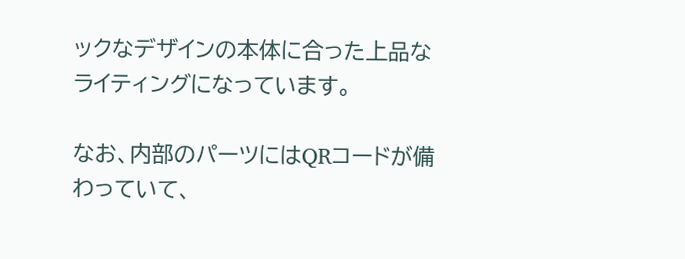ックなデザインの本体に合った上品なライティングになっています。

なお、内部のパーツにはQRコードが備わっていて、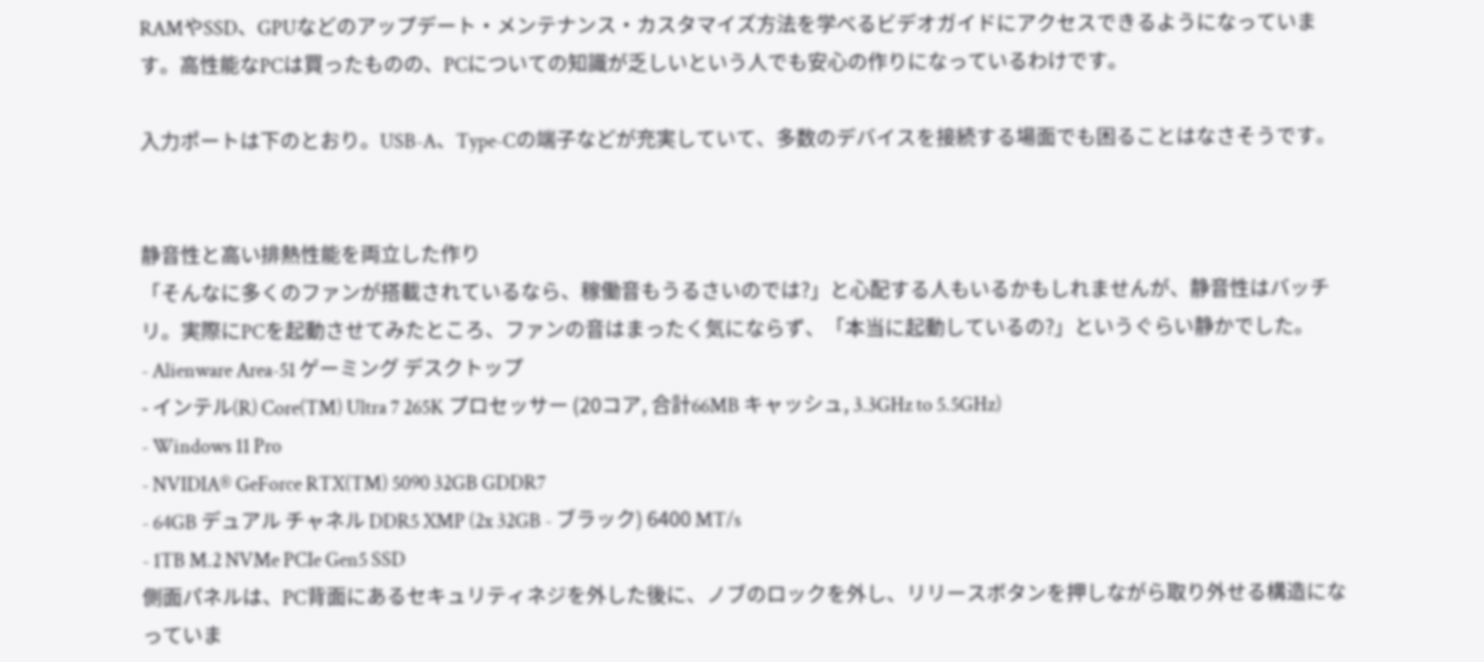RAMやSSD、GPUなどのアップデート・メンテナンス・カスタマイズ方法を学べるビデオガイドにアクセスできるようになっています。高性能なPCは買ったものの、PCについての知識が乏しいという人でも安心の作りになっているわけです。

入力ポートは下のとおり。USB-A、Type-Cの端子などが充実していて、多数のデバイスを接続する場面でも困ることはなさそうです。


静音性と高い排熱性能を両立した作り
「そんなに多くのファンが搭載されているなら、稼働音もうるさいのでは?」と心配する人もいるかもしれませんが、静音性はバッチリ。実際にPCを起動させてみたところ、ファンの音はまったく気にならず、「本当に起動しているの?」というぐらい静かでした。
- Alienware Area-51 ゲーミング デスクトップ
- インテル(R) Core(TM) Ultra 7 265K プロセッサー (20コア, 合計66MB キャッシュ, 3.3GHz to 5.5GHz)
- Windows 11 Pro
- NVIDIA® GeForce RTX(TM) 5090 32GB GDDR7
- 64GB デュアル チャネル DDR5 XMP (2x 32GB - ブラック) 6400 MT/s
- 1TB M.2 NVMe PCIe Gen5 SSD
側面パネルは、PC背面にあるセキュリティネジを外した後に、ノブのロックを外し、リリースボタンを押しながら取り外せる構造になっていま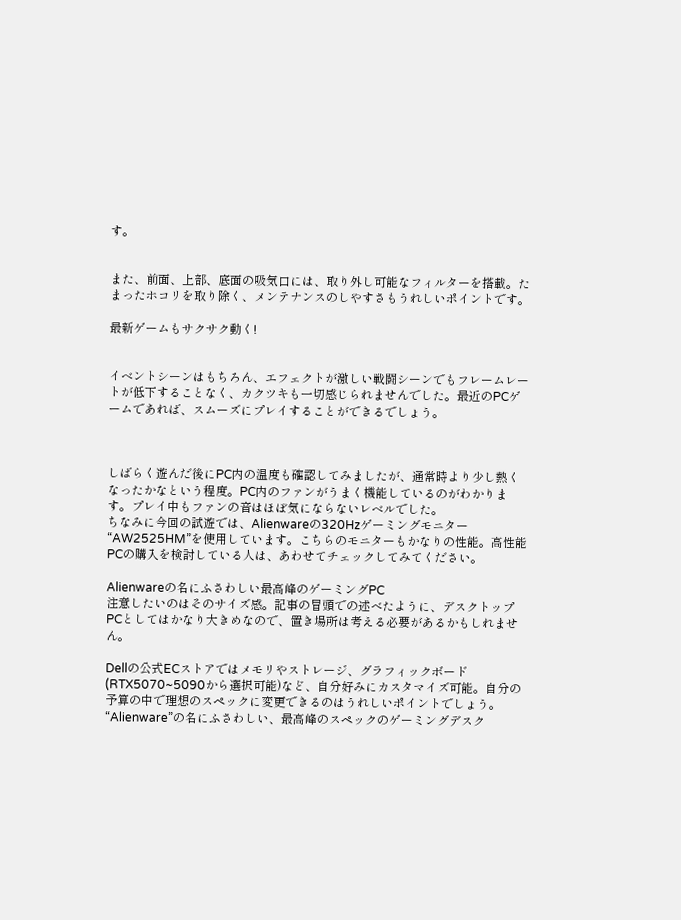す。


また、前面、上部、底面の吸気口には、取り外し可能なフィルターを搭載。たまったホコリを取り除く、メンテナンスのしやすさもうれしいポイントです。

最新ゲームもサクサク動く!


イベントシーンはもちろん、エフェクトが激しい戦闘シーンでもフレームレートが低下することなく、カクツキも一切感じられませんでした。最近のPCゲームであれば、スムーズにプレイすることができるでしょう。



しばらく遊んだ後にPC内の温度も確認してみましたが、通常時より少し熱くなったかなという程度。PC内のファンがうまく機能しているのがわかります。プレイ中もファンの音はほぼ気にならないレベルでした。
ちなみに今回の試遊では、Alienwareの320Hzゲーミングモニター“AW2525HM”を使用しています。こちらのモニターもかなりの性能。高性能PCの購入を検討している人は、あわせてチェックしてみてください。

Alienwareの名にふさわしい最高峰のゲーミングPC
注意したいのはそのサイズ感。記事の冒頭での述べたように、デスクトップPCとしてはかなり大きめなので、置き場所は考える必要があるかもしれません。

Dellの公式ECストアではメモリやストレージ、グラフィックボード(RTX5070~5090から選択可能)など、自分好みにカスタマイズ可能。自分の予算の中で理想のスペックに変更できるのはうれしいポイントでしょう。
“Alienware”の名にふさわしい、最高峰のスペックのゲーミングデスク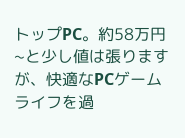トップPC。約58万円~と少し値は張りますが、快適なPCゲームライフを過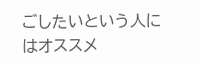ごしたいという人にはオススメ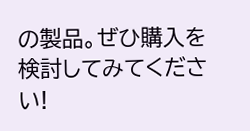の製品。ぜひ購入を検討してみてください!